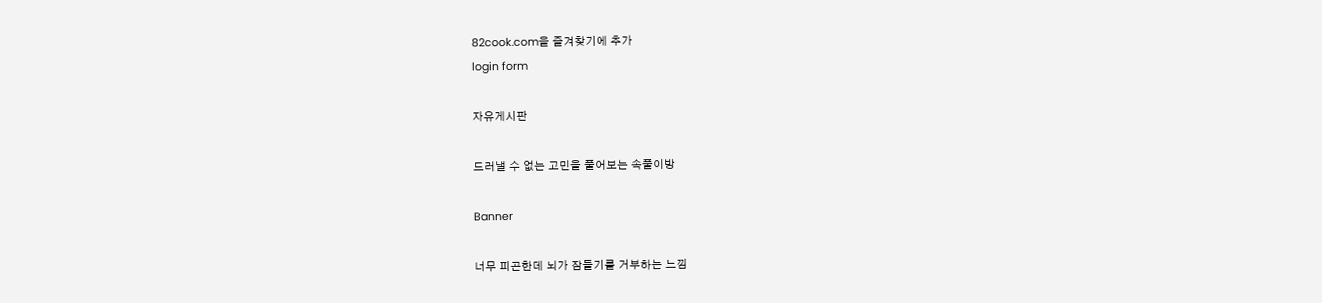82cook.com을 즐겨찾기에 추가
login form

자유게시판

드러낼 수 없는 고민을 풀어보는 속풀이방

Banner

너무 피곤한데 뇌가 잠들기를 거부하는 느낌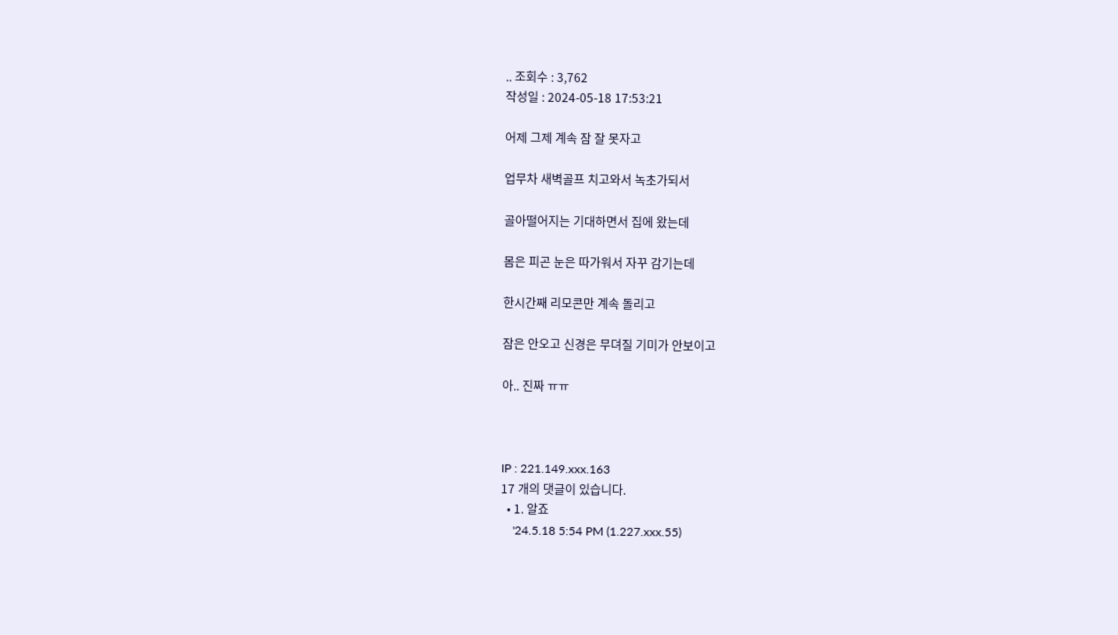.. 조회수 : 3,762
작성일 : 2024-05-18 17:53:21

어제 그제 계속 잠 잘 못자고

업무차 새벽골프 치고와서 녹초가되서

골아떨어지는 기대하면서 집에 왔는데

몸은 피곤 눈은 따가워서 자꾸 감기는데

한시간째 리모콘만 계속 돌리고

잠은 안오고 신경은 무뎌질 기미가 안보이고

아.. 진짜 ㅠㅠ



IP : 221.149.xxx.163
17 개의 댓글이 있습니다.
  • 1. 알죠
    '24.5.18 5:54 PM (1.227.xxx.55)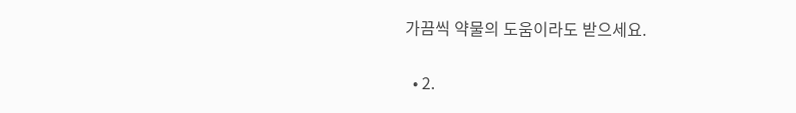가끔씩 약물의 도움이라도 받으세요.

  • 2.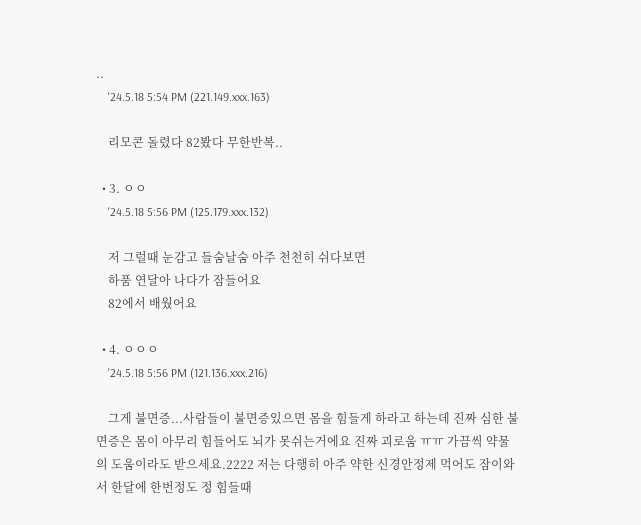..
    '24.5.18 5:54 PM (221.149.xxx.163)

    리모콘 돌렸다 82봤다 무한반복..

  • 3. ㅇㅇ
    '24.5.18 5:56 PM (125.179.xxx.132)

    저 그럴때 눈감고 들숨날숨 아주 천천히 쉬다보면
    하품 연달아 나다가 잠들어요
    82에서 배웠어요

  • 4. ㅇㅇㅇ
    '24.5.18 5:56 PM (121.136.xxx.216)

    그게 불면증...사람들이 불면증있으면 몸을 힘들게 하라고 하는데 진짜 심한 불면증은 몸이 아무리 힘들어도 뇌가 못쉬는거에요 진짜 괴로움 ㅠㅠ 가끔씩 약물의 도움이라도 받으세요.2222 저는 다행히 아주 약한 신경안정제 먹어도 잠이와서 한달에 한번정도 정 힘들때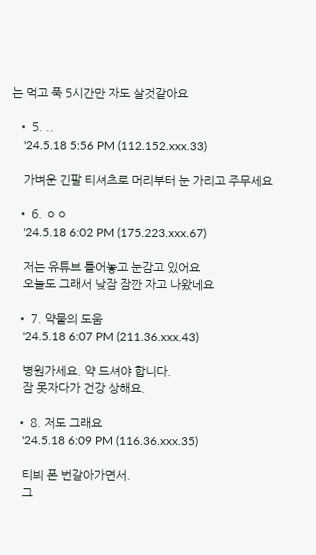는 먹고 푹 5시간만 자도 살것같아요

  • 5. ..
    '24.5.18 5:56 PM (112.152.xxx.33)

    가벼운 긴팔 티셔츠로 머리부터 눈 가리고 주무세요

  • 6. ㅇㅇ
    '24.5.18 6:02 PM (175.223.xxx.67)

    저는 유튜브 틀어놓고 눈감고 있어요
    오늘도 그래서 낮잠 잠깐 자고 나왔네요

  • 7. 약물의 도움
    '24.5.18 6:07 PM (211.36.xxx.43)

    병원가세요. 약 드셔야 합니다.
    잠 못자다가 건강 상해요.

  • 8. 저도 그래요
    '24.5.18 6:09 PM (116.36.xxx.35)

    티븨 폰 번갈아가면서.
    그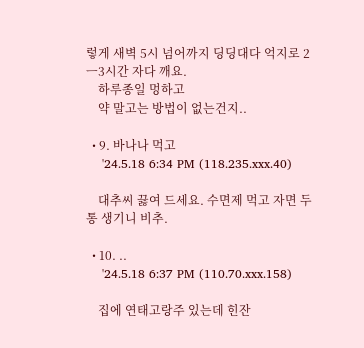렇게 새벽 5시 넘어까지 딩딩대다 억지로 2ㅡ3시간 자다 깨요.
    하루종일 멍하고
    약 말고는 방법이 없는건지..

  • 9. 바나나 먹고
    '24.5.18 6:34 PM (118.235.xxx.40)

    대추씨 끓여 드세요. 수면제 먹고 자면 두통 생기니 비추.

  • 10. ..
    '24.5.18 6:37 PM (110.70.xxx.158)

    집에 연태고랑주 있는데 힌잔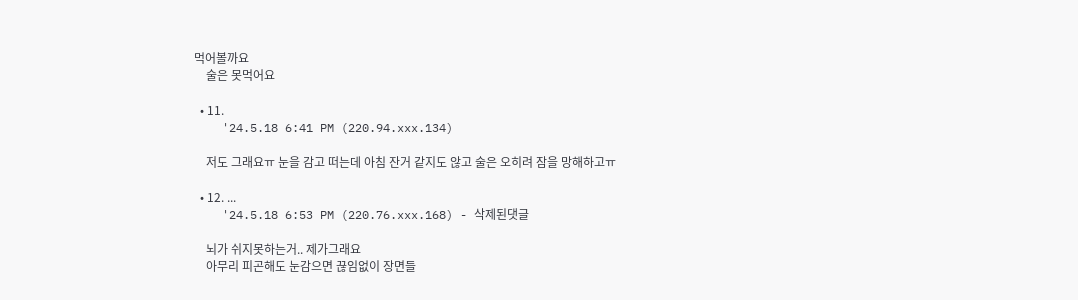먹어볼까요
    술은 못먹어요

  • 11.
    '24.5.18 6:41 PM (220.94.xxx.134)

    저도 그래요ㅠ 눈을 감고 떠는데 아침 잔거 같지도 않고 술은 오히려 잠을 망해하고ㅠ

  • 12. ...
    '24.5.18 6:53 PM (220.76.xxx.168) - 삭제된댓글

    뇌가 쉬지못하는거.. 제가그래요
    아무리 피곤해도 눈감으면 끊임없이 장면들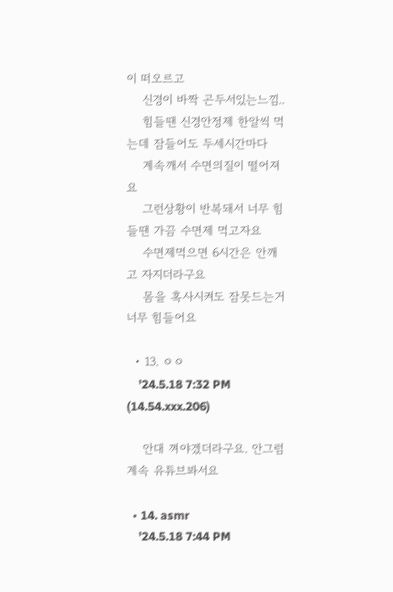이 떠오르고
    신경이 바짝 곤두서있는느낌..
    힘들땐 신경안정제 한알씩 먹는데 잠들어도 두세시간마다
    계속깨서 수면의질이 떨어져요
    그런상황이 반복돼서 너무 힘들땐 가끔 수면제 먹고자요
    수면제먹으면 6시간은 안깨고 자지더라구요
    몸을 혹사시켜도 잠못드는거 너무 힘들어요

  • 13. ㅇㅇ
    '24.5.18 7:32 PM (14.54.xxx.206)

    안대 껴야겠더라구요. 안그럼 계속 유튜브봐서요

  • 14. asmr
    '24.5.18 7:44 PM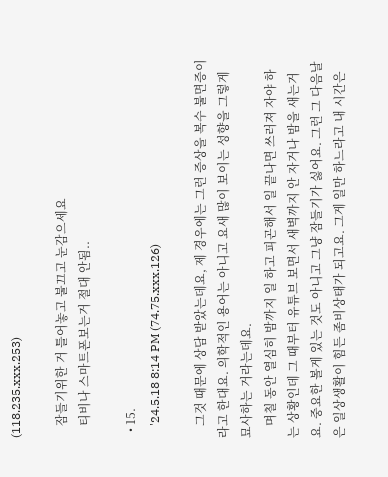(118.235.xxx.253)

    잠들기위한 거 틀어놓고 불끄고 눈감으세요
    티비나 스마트폰보는거 절대 안됨..

  • 15.
    '24.5.18 8:14 PM (74.75.xxx.126)

    그것 때문에 상담 받았는데요, 제 경우에는 그런 증상을 복수 불면증이라고 한대요. 의학적인 용어는 아니고 요새 많이 보이는 성향을 그렇게 묘사하는 거라는데요.
    며칠 동안 열심히 밤까지 일 하고 피곤해서 일 끝나면 쓰러져 자야 하는 상황인데 그 때부터 유튜브 보면서 새벽까지 안 자거나 밤을 새는거요. 중요한 볼게 있는 것도 아니고 그냥 잠들기가 싫어요. 그런 그 다음날은 일상생활이 힘든 좀비상태가 되고요. 그게 일만 하느라고 내 시간은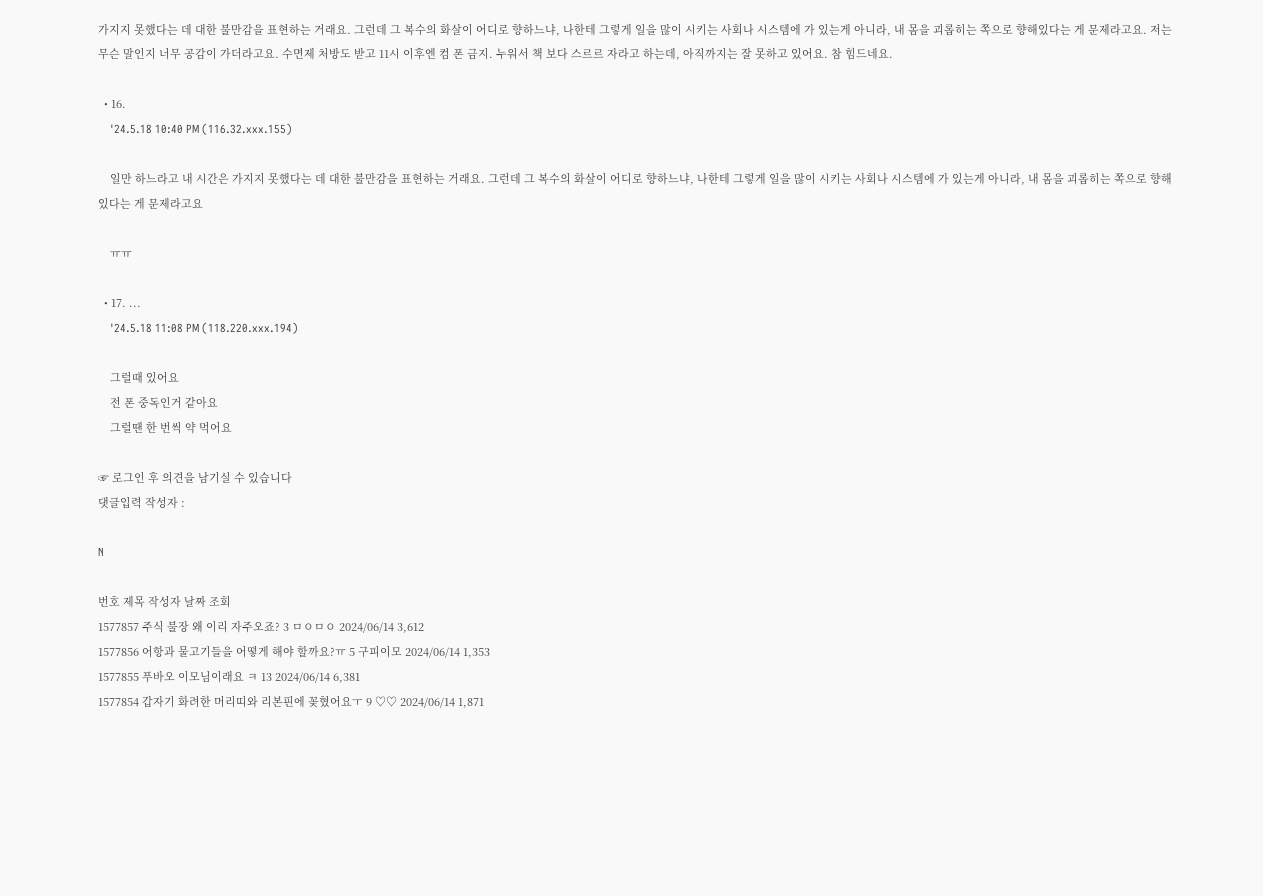가지지 못했다는 데 대한 불만감을 표현하는 거래요. 그런데 그 복수의 화살이 어디로 향하느냐, 나한테 그렇게 일을 많이 시키는 사회나 시스템에 가 있는게 아니라, 내 몸을 괴롭히는 쪽으로 향해있다는 게 문제라고요. 저는 무슨 말인지 너무 공감이 가더라고요. 수면제 처방도 받고 11시 이후엔 컴 폰 금지. 누워서 책 보다 스르르 자라고 하는데, 아직까지는 잘 못하고 있어요. 참 힘드네요.

  • 16.
    '24.5.18 10:40 PM (116.32.xxx.155)

    일만 하느라고 내 시간은 가지지 못했다는 데 대한 불만감을 표현하는 거래요. 그런데 그 복수의 화살이 어디로 향하느냐, 나한테 그렇게 일을 많이 시키는 사회나 시스템에 가 있는게 아니라, 내 몸을 괴롭히는 쪽으로 향해있다는 게 문제라고요

    ㅠㅠ

  • 17. ...
    '24.5.18 11:08 PM (118.220.xxx.194)

    그럴때 있어요
    전 폰 중독인거 같아요
    그럴땐 한 번씩 약 먹어요

☞ 로그인 후 의견을 남기실 수 있습니다
댓글입력 작성자 :

N

번호 제목 작성자 날짜 조회
1577857 주식 불장 왜 이리 자주오죠? 3 ㅁㅇㅁㅇ 2024/06/14 3,612
1577856 어항과 물고기들을 어떻게 해야 할까요?ㅠ 5 구피이모 2024/06/14 1,353
1577855 푸바오 이모님이래요 ㅋ 13 2024/06/14 6,381
1577854 갑자기 화려한 머리띠와 리본핀에 꽂혔어요ㅜ 9 ♡♡ 2024/06/14 1,871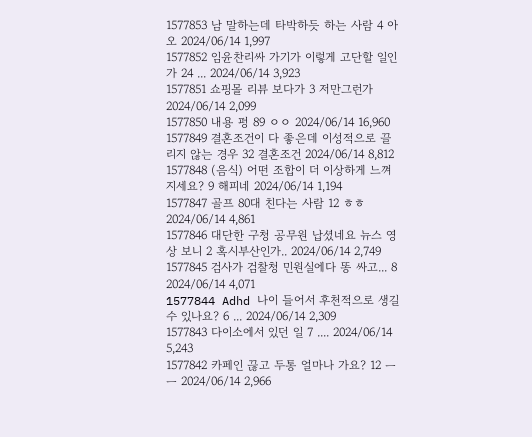1577853 남 말하는데 타박하듯 하는 사람 4 아오 2024/06/14 1,997
1577852 임윤찬리싸 가기가 이렇게 고단할 일인가 24 ... 2024/06/14 3,923
1577851 쇼핑몰 리뷰 보다가 3 저만그런가 2024/06/14 2,099
1577850 내용 펑 89 ㅇㅇ 2024/06/14 16,960
1577849 결혼조건이 다 좋은데 이성적으로 끌리지 않는 경우 32 결혼조건 2024/06/14 8,812
1577848 (음식) 어떤 조합이 더 이상하게 느껴지세요? 9 해피네 2024/06/14 1,194
1577847 골프 80대 친다는 사람 12 ㅎㅎ 2024/06/14 4,861
1577846 대단한 구청 공무원 납셨네요 뉴스 영상 보니 2 혹시부산인가.. 2024/06/14 2,749
1577845 검사가 검찰청 민원실에다 똥 싸고... 8 2024/06/14 4,071
1577844 Adhd 나이 들어서 후천적으로 생길 수 있나요? 6 ... 2024/06/14 2,309
1577843 다이소에서 있던 일 7 .... 2024/06/14 5,243
1577842 카페인 끊고 두통 얼마나 가요? 12 ㅡㅡ 2024/06/14 2,966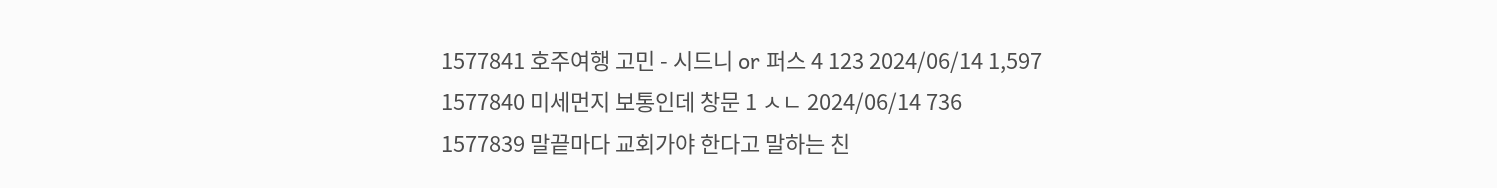1577841 호주여행 고민 - 시드니 or 퍼스 4 123 2024/06/14 1,597
1577840 미세먼지 보통인데 창문 1 ㅅㄴ 2024/06/14 736
1577839 말끝마다 교회가야 한다고 말하는 친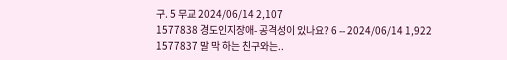구. 5 무교 2024/06/14 2,107
1577838 경도인지장애- 공격성이 있나요? 6 -- 2024/06/14 1,922
1577837 말 막 하는 친구와는..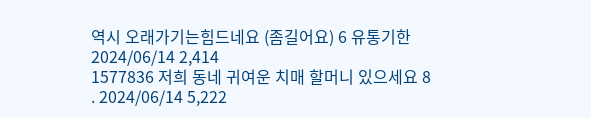역시 오래가기는힘드네요 (좀길어요) 6 유통기한 2024/06/14 2,414
1577836 저희 동네 귀여운 치매 할머니 있으세요 8 . 2024/06/14 5,222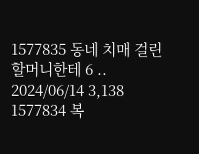1577835 동네 치매 걸린 할머니한테 6 .. 2024/06/14 3,138
1577834 복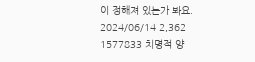이 정해져 있는가 봐요. 2024/06/14 2,362
1577833 치명적 양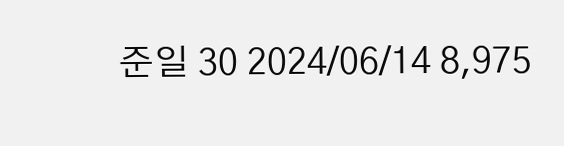준일 30 2024/06/14 8,975